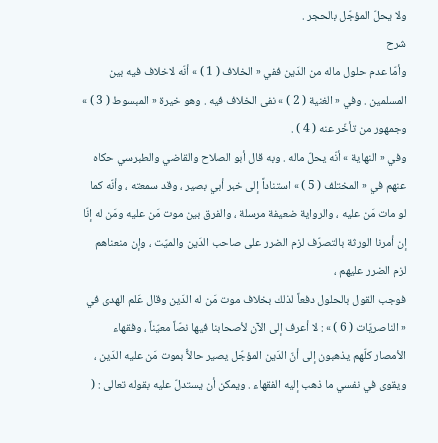ولا يحلّ المؤجّل بالحجر .
شرح
وأمّا عدم حلول ماله من الدَين ففي « الخلاف ( 1 ) » أنّه لاخلاف فيه بين المسلمين . وفي « الغنية ( 2 ) » نفى الخلاف فيه . وهو خيرة « المبسوط ( 3 ) » وجمهور من تأخّر عنه ( 4 ) .
وفي « النهاية » أنّه يحلّ ماله . وبه قال أبو الصلاح والقاضي والطبرسي حكاه عنهم في « المختلف ( 5 ) » استناداً إلى خبر أبي بصير ، وقد سمعته ، وأنّه كما لو مات مَن عليه ، والرواية ضعيفة مرسلة ، والفرق بين موت مَن عليه ومَن له إنّا إن أمرنا الورثة بالتصرّف لزم الضرر على صاحب الدَين والميّت ، وإن منعناهم لزم الضرر عليهم ،
فوجب القول بالحلول دفعاً لذلك بخلاف موت مَن له الدَين وقال عَلم الهدى في « الناصريّات ( 6 ) » : لا أعرف إلى الآن لأصحابنا فيها نصّاً معيّناً ، وفقهاء الأمصار كلّهم يذهبون إلى أنّ الدَين المؤجّل يصير حالاًّ بموت مَن عليه الدَين ، ويقوى في نفسي ما ذهب إليه الفقهاء . ويمكن أن يستدلّ عليه بقوله تعالى : (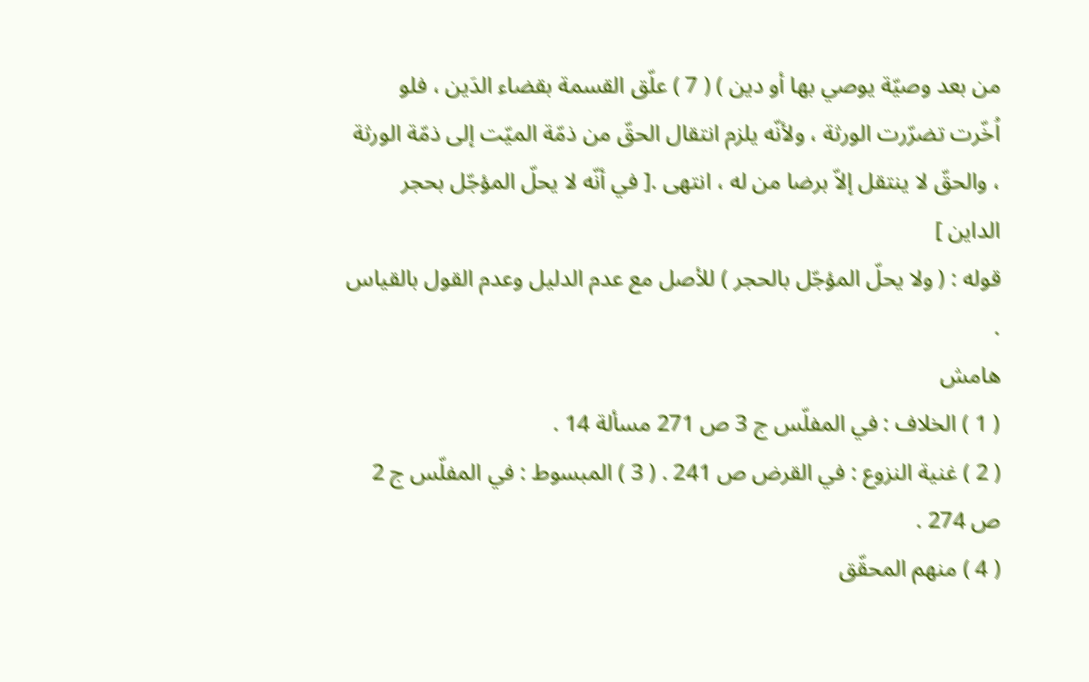من بعد وصيّة يوصي بها أو دين ) ( 7 ) علّق القسمة بقضاء الدَين ، فلو اُخّرت تضرّرت الورثة ، ولأنّه يلزم انتقال الحقّ من ذمّة الميّت إلى ذمّة الورثة ، والحقّ لا ينتقل إلاّ برضا من له ، انتهى .[ في أنّه لا يحلّ المؤجّل بحجر الداين ]
قوله : ( ولا يحلّ المؤجّل بالحجر ) للأصل مع عدم الدليل وعدم القول بالقياس .
هامش
( 1 ) الخلاف : في المفلّس ج 3 ص 271 مسألة 14 .
( 2 ) غنية النزوع : في القرض ص 241 . ( 3 ) المبسوط : في المفلّس ج 2 ص 274 .
( 4 ) منهم المحقّق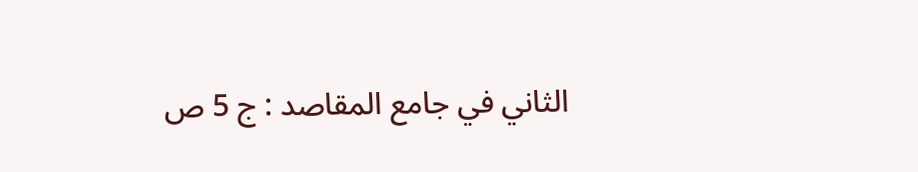الثاني في جامع المقاصد : ج 5 ص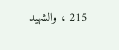215 ، والشهيد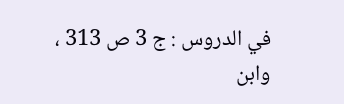في الدروس : ج 3 ص 313 ، وابن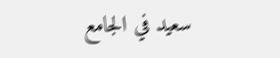سعيد في الجامع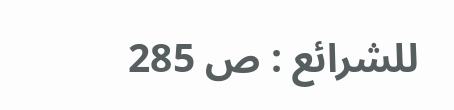للشرائع : ص 285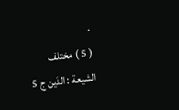.
( 5 ) مختلف الشيعة : الدَين ج 5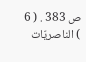ص 383 . ( 6 ) الناصريّات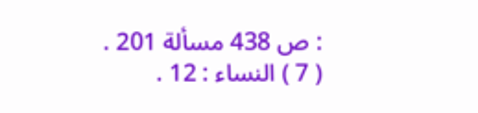: ص 438 مسألة 201 .
( 7 ) النساء : 12 .